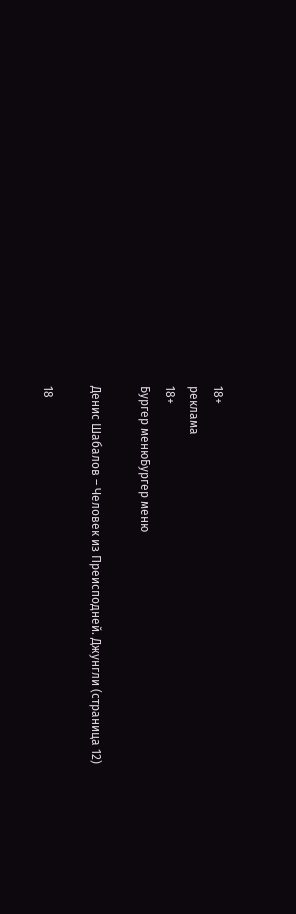18+
реклама
18+
Бургер менюБургер меню

Денис Шабалов – Человек из Преисподней. Джунгли (страница 12)

18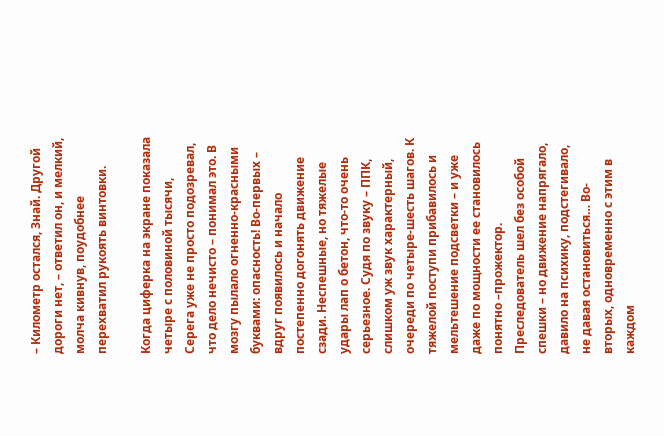– Километр остался, Знай. Другой дороги нет, – ответил он, и мелкий, молча кивнув, поудобнее перехватил рукоять винтовки.

Когда циферка на экране показала четыре с половиной тысячи, Серега уже не просто подозревал, что дело нечисто – понимал это. В мозгу пылало огненно-красными буквами: опасность! Во-первых – вдруг появилось и начало постепенно догонять движение сзади. Неспешные, но тяжелые удары лап о бетон, что-то очень серьезное. Судя по звуку – ППК, слишком уж звук характерный, очереди по четыре-шесть шагов. К тяжелой поступи прибавилось и мельтешение подсветки – и уже даже по мощности ее становилось понятно –прожектор. Преследователь шел без особой спешки – но движение напрягало, давило на психику, подстегивало, не давая остановиться… Во-вторых, одновременно с этим в каждом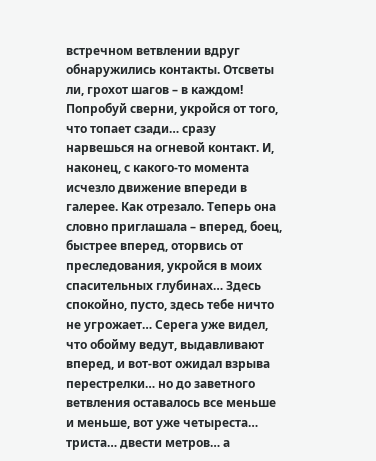встречном ветвлении вдруг обнаружились контакты. Отсветы ли, грохот шагов – в каждом! Попробуй сверни, укройся от того, что топает сзади… сразу нарвешься на огневой контакт. И, наконец, с какого-то момента исчезло движение впереди в галерее. Как отрезало. Теперь она словно приглашала – вперед, боец, быстрее вперед, оторвись от преследования, укройся в моих спасительных глубинах… Здесь спокойно, пусто, здесь тебе ничто не угрожает… Серега уже видел, что обойму ведут, выдавливают вперед, и вот-вот ожидал взрыва перестрелки… но до заветного ветвления оставалось все меньше и меньше, вот уже четыреста… триста… двести метров… а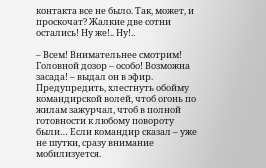контакта все не было. Так, может, и проскочат? Жалкие две сотни остались! Ну же!.. Ну!..

– Всем! Внимательнее смотрим! Головной дозор – особо! Возможна засада! – выдал он в эфир. Предупредить, хлестнуть обойму командирской волей, чтоб огонь по жилам зажурчал, чтоб в полной готовности к любому повороту были… Если командир сказал – уже не шутки, сразу внимание мобилизуется.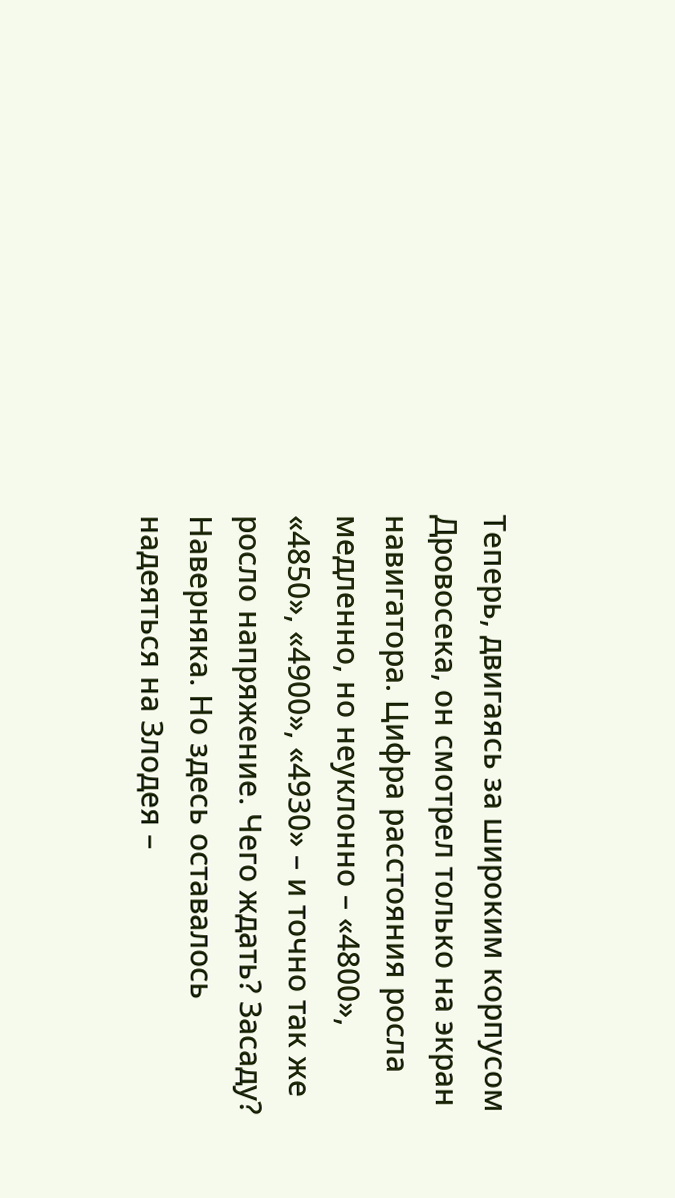Теперь, двигаясь за широким корпусом Дровосека, он смотрел только на экран навигатора. Цифра расстояния росла медленно, но неуклонно – «4800», «4850», «4900», «4930» – и точно так же росло напряжение. Чего ждать? Засаду? Наверняка. Но здесь оставалось надеяться на Злодея –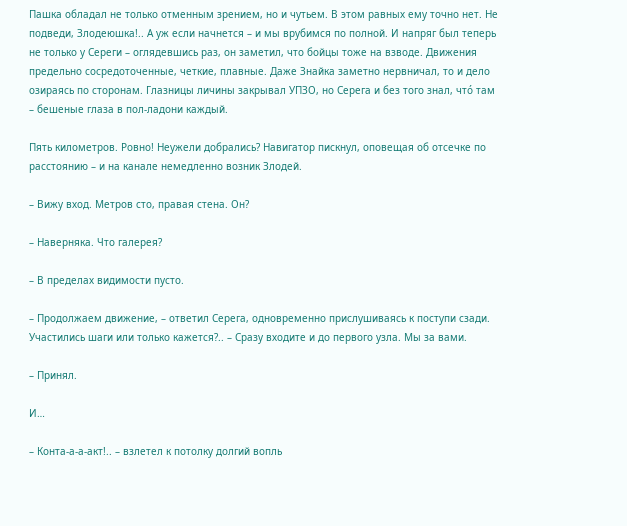Пашка обладал не только отменным зрением, но и чутьем. В этом равных ему точно нет. Не подведи, Злодеюшка!.. А уж если начнется – и мы врубимся по полной. И напряг был теперь не только у Сереги – оглядевшись раз, он заметил, что бойцы тоже на взводе. Движения предельно сосредоточенные, четкие, плавные. Даже Знайка заметно нервничал, то и дело озираясь по сторонам. Глазницы личины закрывал УПЗО, но Серега и без того знал, чтó там – бешеные глаза в пол-ладони каждый.

Пять километров. Ровно! Неужели добрались? Навигатор пискнул, оповещая об отсечке по расстоянию – и на канале немедленно возник Злодей.

– Вижу вход. Метров сто, правая стена. Он?

– Наверняка. Что галерея?

– В пределах видимости пусто.

– Продолжаем движение, – ответил Серега, одновременно прислушиваясь к поступи сзади. Участились шаги или только кажется?.. – Сразу входите и до первого узла. Мы за вами.

– Принял.

И…

– Конта-а-а-акт!.. – взлетел к потолку долгий вопль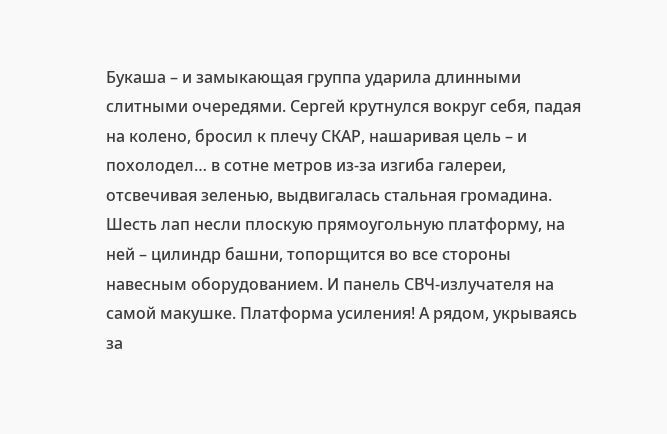Букаша – и замыкающая группа ударила длинными слитными очередями. Сергей крутнулся вокруг себя, падая на колено, бросил к плечу СКАР, нашаривая цель – и похолодел… в сотне метров из-за изгиба галереи, отсвечивая зеленью, выдвигалась стальная громадина. Шесть лап несли плоскую прямоугольную платформу, на ней – цилиндр башни, топорщится во все стороны навесным оборудованием. И панель СВЧ-излучателя на самой макушке. Платформа усиления! А рядом, укрываясь за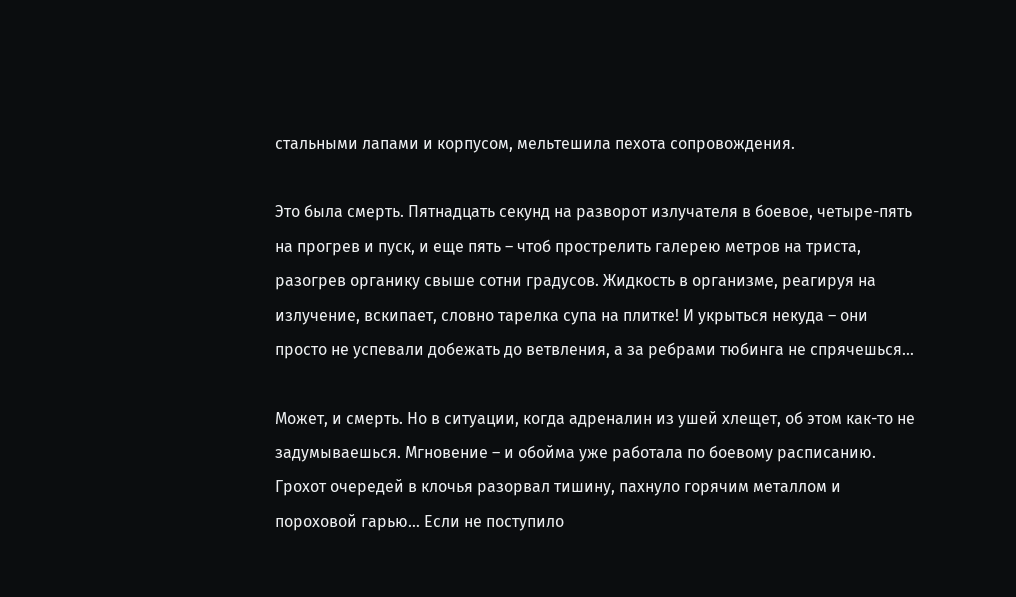стальными лапами и корпусом, мельтешила пехота сопровождения.

Это была смерть. Пятнадцать секунд на разворот излучателя в боевое, четыре-пять на прогрев и пуск, и еще пять – чтоб прострелить галерею метров на триста, разогрев органику свыше сотни градусов. Жидкость в организме, реагируя на излучение, вскипает, словно тарелка супа на плитке! И укрыться некуда – они просто не успевали добежать до ветвления, а за ребрами тюбинга не спрячешься…

Может, и смерть. Но в ситуации, когда адреналин из ушей хлещет, об этом как-то не задумываешься. Мгновение – и обойма уже работала по боевому расписанию. Грохот очередей в клочья разорвал тишину, пахнуло горячим металлом и пороховой гарью… Если не поступило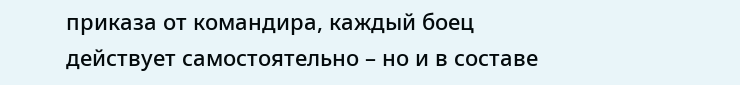приказа от командира, каждый боец действует самостоятельно – но и в составе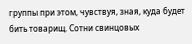группы при этом, чувствуя, зная, куда будет бить товарищ. Сотни свинцовых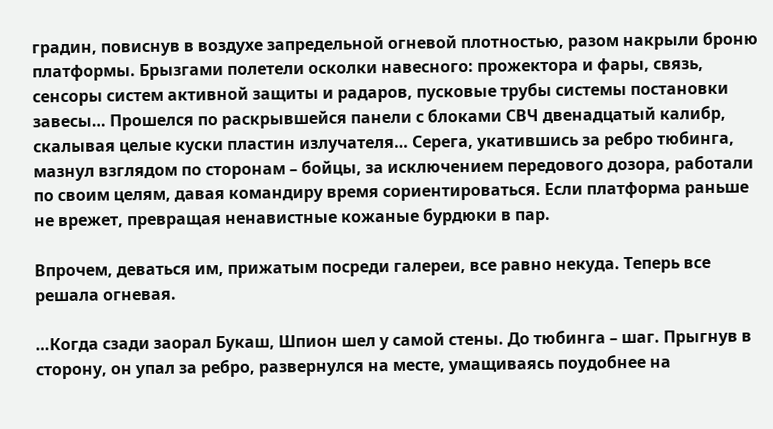градин, повиснув в воздухе запредельной огневой плотностью, разом накрыли броню платформы. Брызгами полетели осколки навесного: прожектора и фары, связь, сенсоры систем активной защиты и радаров, пусковые трубы системы постановки завесы… Прошелся по раскрывшейся панели с блоками СВЧ двенадцатый калибр, скалывая целые куски пластин излучателя… Серега, укатившись за ребро тюбинга, мазнул взглядом по сторонам – бойцы, за исключением передового дозора, работали по своим целям, давая командиру время сориентироваться. Если платформа раньше не врежет, превращая ненавистные кожаные бурдюки в пар.

Впрочем, деваться им, прижатым посреди галереи, все равно некуда. Теперь все решала огневая.

…Когда сзади заорал Букаш, Шпион шел у самой стены. До тюбинга – шаг. Прыгнув в сторону, он упал за ребро, развернулся на месте, умащиваясь поудобнее на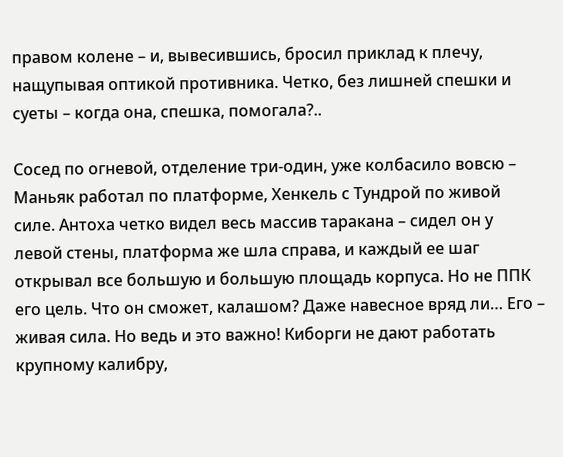правом колене – и, вывесившись, бросил приклад к плечу, нащупывая оптикой противника. Четко, без лишней спешки и суеты – когда она, спешка, помогала?..

Сосед по огневой, отделение три-один, уже колбасило вовсю – Маньяк работал по платформе, Хенкель с Тундрой по живой силе. Антоха четко видел весь массив таракана – сидел он у левой стены, платформа же шла справа, и каждый ее шаг открывал все большую и большую площадь корпуса. Но не ППК его цель. Что он сможет, калашом? Даже навесное вряд ли… Его – живая сила. Но ведь и это важно! Киборги не дают работать крупному калибру,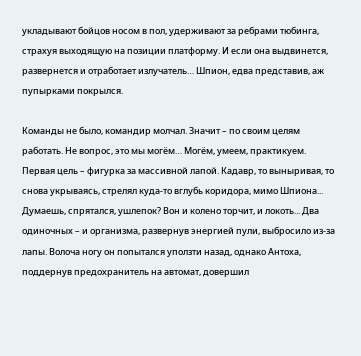укладывают бойцов носом в пол, удерживают за ребрами тюбинга, страхуя выходящую на позиции платформу. И если она выдвинется, развернется и отработает излучатель… Шпион, едва представив, аж пупырками покрылся.

Команды не было, командир молчал. Значит – по своим целям работать. Не вопрос, это мы могём… Могём, умеем, практикуем. Первая цель – фигурка за массивной лапой. Кадавр, то выныривая, то снова укрываясь, стрелял куда-то вглубь коридора, мимо Шпиона... Думаешь, спрятался, ушлепок? Вон и колено торчит, и локоть... Два одиночных – и организма, развернув энергией пули, выбросило из-за лапы. Волоча ногу он попытался уползти назад, однако Антоха, поддернув предохранитель на автомат, довершил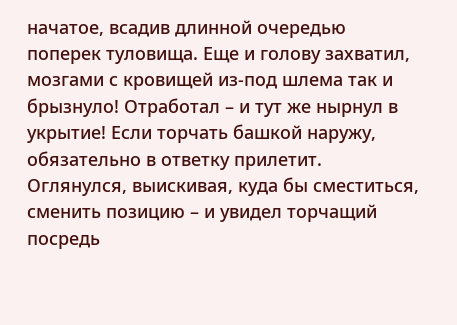начатое, всадив длинной очередью поперек туловища. Еще и голову захватил, мозгами с кровищей из-под шлема так и брызнуло! Отработал – и тут же нырнул в укрытие! Если торчать башкой наружу, обязательно в ответку прилетит. Оглянулся, выискивая, куда бы сместиться, сменить позицию – и увидел торчащий посредь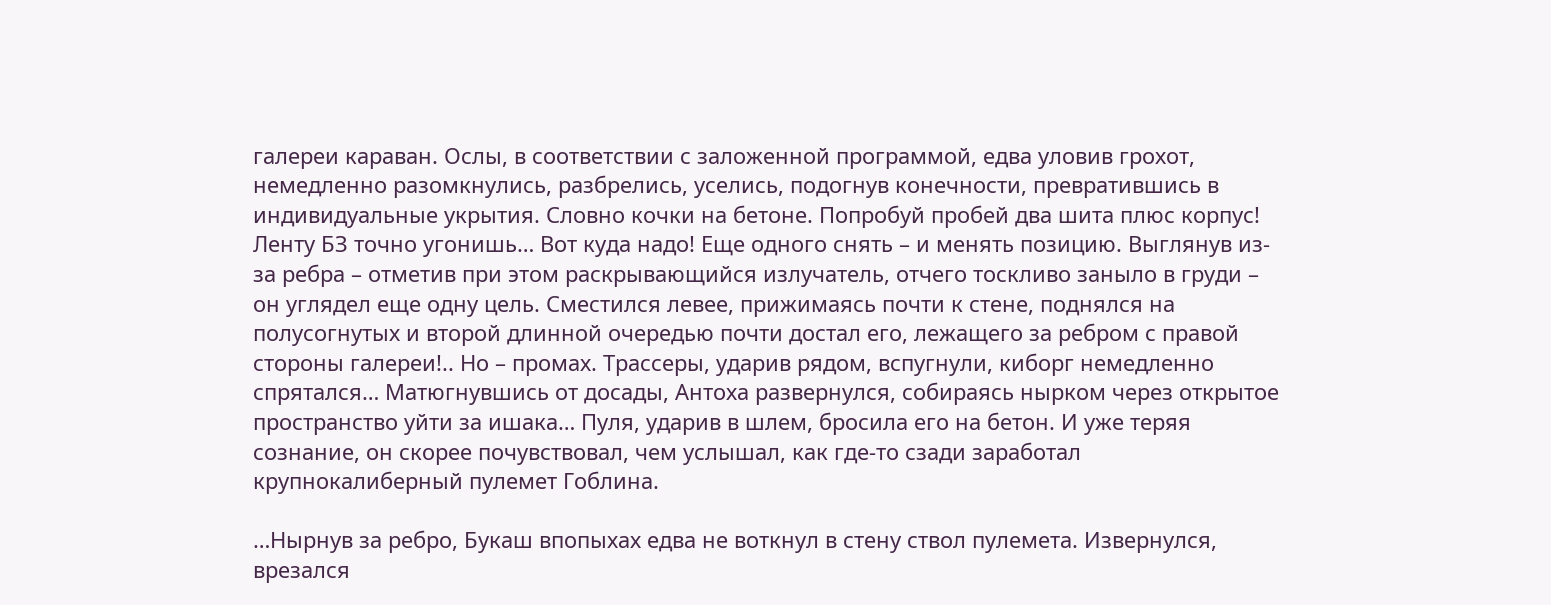галереи караван. Ослы, в соответствии с заложенной программой, едва уловив грохот, немедленно разомкнулись, разбрелись, уселись, подогнув конечности, превратившись в индивидуальные укрытия. Словно кочки на бетоне. Попробуй пробей два шита плюс корпус! Ленту БЗ точно угонишь… Вот куда надо! Еще одного снять – и менять позицию. Выглянув из-за ребра – отметив при этом раскрывающийся излучатель, отчего тоскливо заныло в груди – он углядел еще одну цель. Сместился левее, прижимаясь почти к стене, поднялся на полусогнутых и второй длинной очередью почти достал его, лежащего за ребром с правой стороны галереи!.. Но – промах. Трассеры, ударив рядом, вспугнули, киборг немедленно спрятался… Матюгнувшись от досады, Антоха развернулся, собираясь нырком через открытое пространство уйти за ишака… Пуля, ударив в шлем, бросила его на бетон. И уже теряя сознание, он скорее почувствовал, чем услышал, как где-то сзади заработал крупнокалиберный пулемет Гоблина.

…Нырнув за ребро, Букаш впопыхах едва не воткнул в стену ствол пулемета. Извернулся, врезался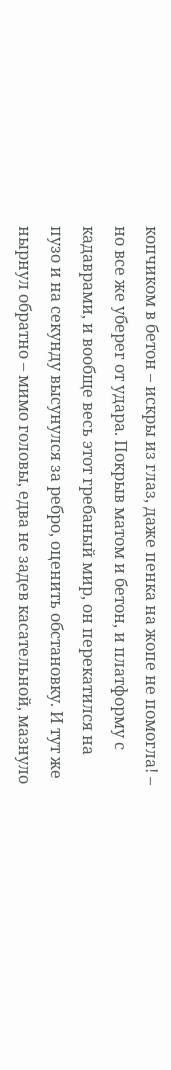копчиком в бетон – искры из глаз, даже пенка на жопе не помогла! – но все же уберег от удара. Покрыв матом и бетон, и платформу с кадаврами, и вообще весь этот гребаный мир, он перекатился на пузо и на секунду высунулся за ребро, оценить обстановку. И тут же нырнул обратно – мимо головы, едва не задев касательной, мазнуло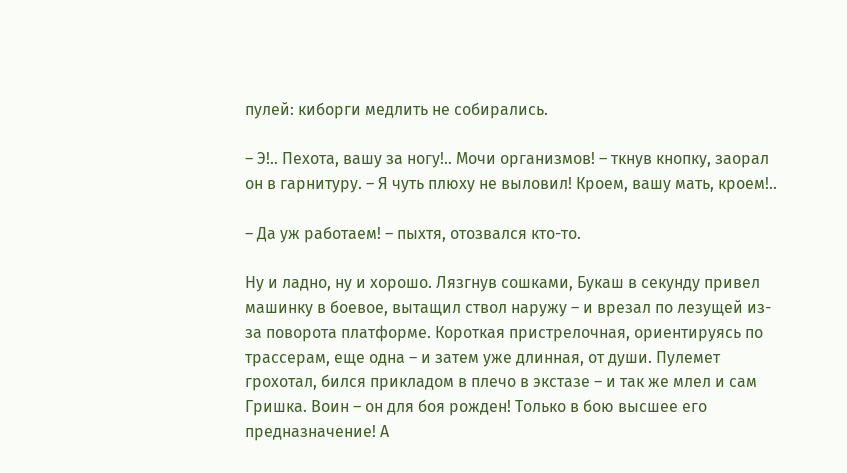пулей: киборги медлить не собирались.

– Э!.. Пехота, вашу за ногу!.. Мочи организмов! – ткнув кнопку, заорал он в гарнитуру. – Я чуть плюху не выловил! Кроем, вашу мать, кроем!..

– Да уж работаем! – пыхтя, отозвался кто-то.

Ну и ладно, ну и хорошо. Лязгнув сошками, Букаш в секунду привел машинку в боевое, вытащил ствол наружу – и врезал по лезущей из-за поворота платформе. Короткая пристрелочная, ориентируясь по трассерам, еще одна – и затем уже длинная, от души. Пулемет грохотал, бился прикладом в плечо в экстазе – и так же млел и сам Гришка. Воин – он для боя рожден! Только в бою высшее его предназначение! А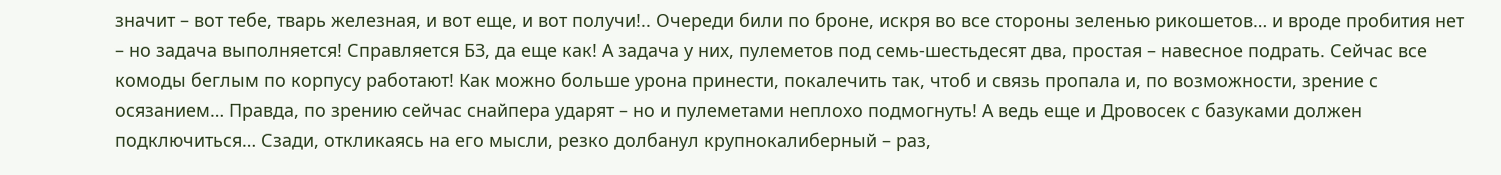значит – вот тебе, тварь железная, и вот еще, и вот получи!.. Очереди били по броне, искря во все стороны зеленью рикошетов… и вроде пробития нет – но задача выполняется! Справляется БЗ, да еще как! А задача у них, пулеметов под семь-шестьдесят два, простая – навесное подрать. Сейчас все комоды беглым по корпусу работают! Как можно больше урона принести, покалечить так, чтоб и связь пропала и, по возможности, зрение с осязанием… Правда, по зрению сейчас снайпера ударят – но и пулеметами неплохо подмогнуть! А ведь еще и Дровосек с базуками должен подключиться… Сзади, откликаясь на его мысли, резко долбанул крупнокалиберный – раз,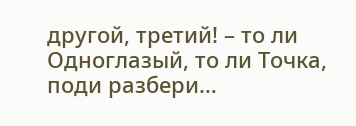другой, третий! – то ли Одноглазый, то ли Точка, поди разбери…